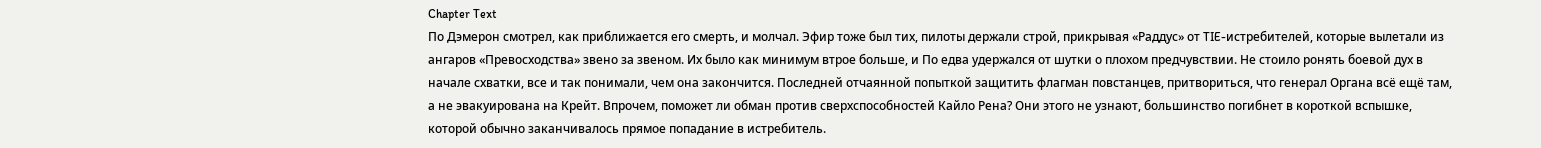Chapter Text
По Дэмерон смотрел, как приближается его смерть, и молчал. Эфир тоже был тих, пилоты держали строй, прикрывая «Раддус» от TIE-истребителей, которые вылетали из ангаров «Превосходства» звено за звеном. Их было как минимум втрое больше, и По едва удержался от шутки о плохом предчувствии. Не стоило ронять боевой дух в начале схватки, все и так понимали, чем она закончится. Последней отчаянной попыткой защитить флагман повстанцев, притвориться, что генерал Органа всё ещё там, а не эвакуирована на Крейт. Впрочем, поможет ли обман против сверхспособностей Кайло Рена? Они этого не узнают, большинство погибнет в короткой вспышке, которой обычно заканчивалось прямое попадание в истребитель.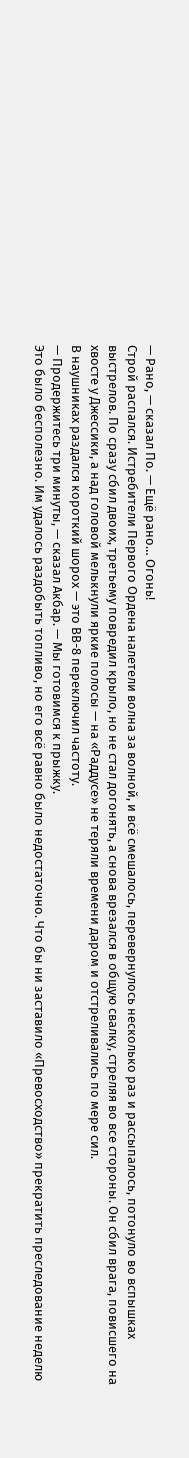— Рано, — сказал По. — Ещё рано… Огонь!
Строй распался. Истребители Первого Ордена налетели волна за волной, и всё смешалось, перевернулось несколько раз и рассыпалось, потонуло во вспышках выстрелов. По сразу сбил двоих, третьему повредил крыло, но не стал догонять, а снова врезался в общую свалку, стреляя во все стороны. Он сбил врага, повисшего на хвосте у Джессики, а над головой мелькнули яркие полосы — на «Раддусе» не теряли времени даром и отстреливались по мере сил.
В наушниках раздался короткий шорох — это ВВ-8 переключил частоту.
— Продержитесь три минуты, — сказал Акбар. — Мы готовимся к прыжку.
Это было бесполезно. Им удалось раздобыть топливо, но его всё равно было недостаточно. Что бы ни заставило «Превосходство» прекратить преследование неделю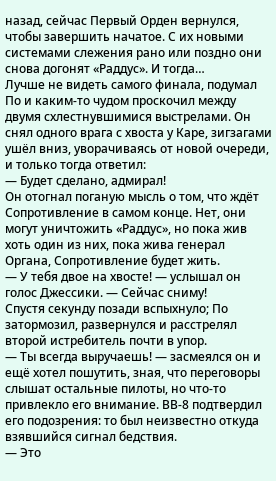назад, сейчас Первый Орден вернулся, чтобы завершить начатое. С их новыми системами слежения рано или поздно они снова догонят «Раддус». И тогда…
Лучше не видеть самого финала, подумал По и каким-то чудом проскочил между двумя схлестнувшимися выстрелами. Он снял одного врага с хвоста у Каре, зигзагами ушёл вниз, уворачиваясь от новой очереди, и только тогда ответил:
— Будет сделано, адмирал!
Он отогнал поганую мысль о том, что ждёт Сопротивление в самом конце. Нет, они могут уничтожить «Раддус», но пока жив хоть один из них, пока жива генерал Органа, Сопротивление будет жить.
— У тебя двое на хвосте! — услышал он голос Джессики. — Сейчас сниму!
Спустя секунду позади вспыхнуло; По затормозил, развернулся и расстрелял второй истребитель почти в упор.
— Ты всегда выручаешь! — засмеялся он и ещё хотел пошутить, зная, что переговоры слышат остальные пилоты, но что-то привлекло его внимание. ВВ-8 подтвердил его подозрения: то был неизвестно откуда взявшийся сигнал бедствия.
— Это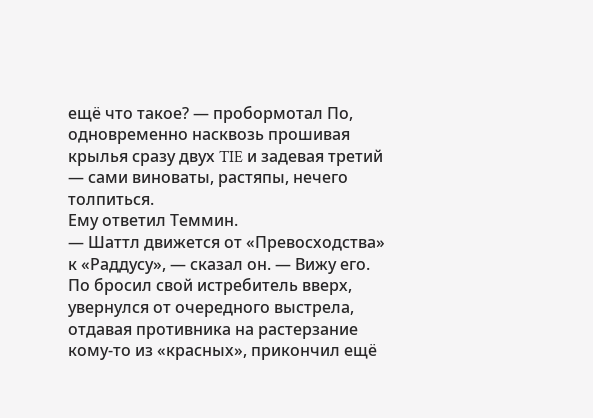ещё что такое? — пробормотал По, одновременно насквозь прошивая крылья сразу двух TIE и задевая третий — сами виноваты, растяпы, нечего толпиться.
Ему ответил Теммин.
— Шаттл движется от «Превосходства» к «Раддусу», — сказал он. — Вижу его.
По бросил свой истребитель вверх, увернулся от очередного выстрела, отдавая противника на растерзание кому-то из «красных», прикончил ещё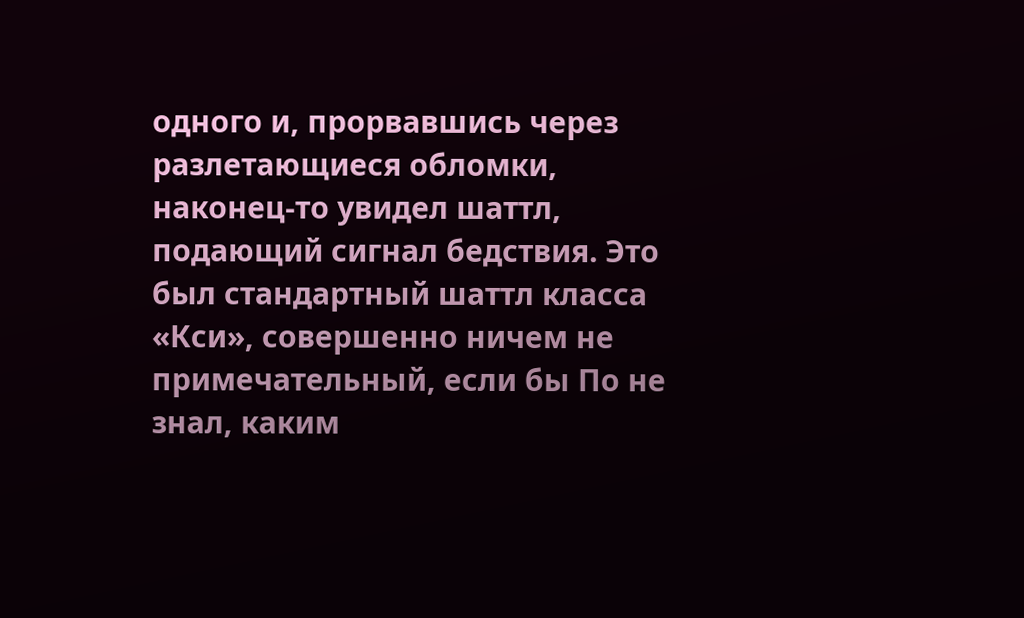одного и, прорвавшись через разлетающиеся обломки, наконец-то увидел шаттл, подающий сигнал бедствия. Это был стандартный шаттл класса «Кси», совершенно ничем не примечательный, если бы По не знал, каким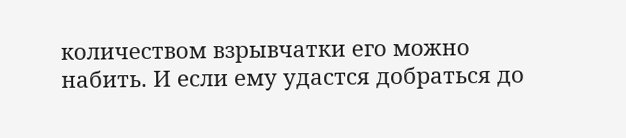количеством взрывчатки его можно набить. И если ему удастся добраться до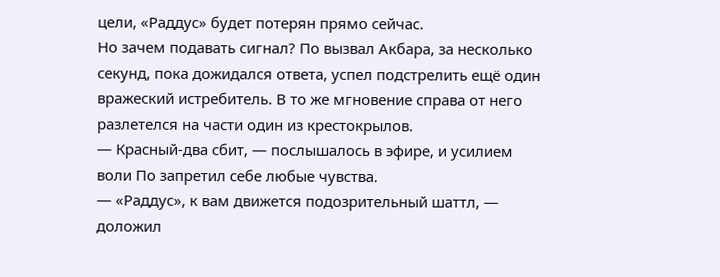цели, «Раддус» будет потерян прямо сейчас.
Но зачем подавать сигнал? По вызвал Акбара, за несколько секунд, пока дожидался ответа, успел подстрелить ещё один вражеский истребитель. В то же мгновение справа от него разлетелся на части один из крестокрылов.
— Красный-два сбит, — послышалось в эфире, и усилием воли По запретил себе любые чувства.
— «Раддус», к вам движется подозрительный шаттл, — доложил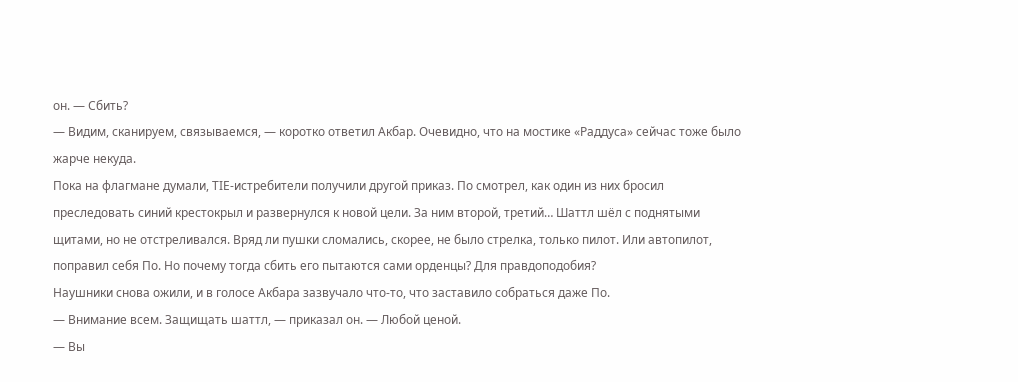он. — Сбить?
— Видим, сканируем, связываемся, — коротко ответил Акбар. Очевидно, что на мостике «Раддуса» сейчас тоже было жарче некуда.
Пока на флагмане думали, TIE-истребители получили другой приказ. По смотрел, как один из них бросил преследовать синий крестокрыл и развернулся к новой цели. За ним второй, третий… Шаттл шёл с поднятыми щитами, но не отстреливался. Вряд ли пушки сломались, скорее, не было стрелка, только пилот. Или автопилот, поправил себя По. Но почему тогда сбить его пытаются сами орденцы? Для правдоподобия?
Наушники снова ожили, и в голосе Акбара зазвучало что-то, что заставило собраться даже По.
— Внимание всем. Защищать шаттл, — приказал он. — Любой ценой.
— Вы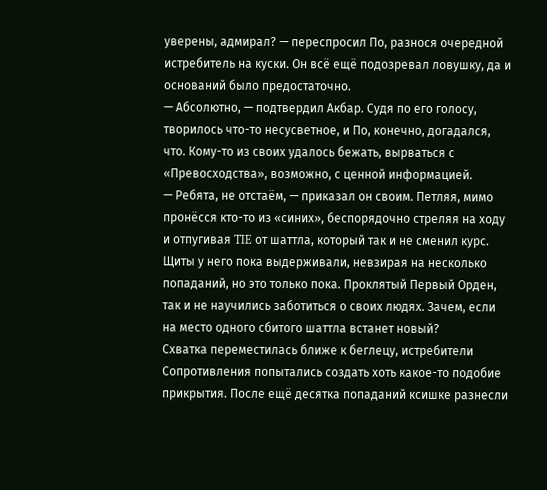уверены, адмирал? — переспросил По, разнося очередной истребитель на куски. Он всё ещё подозревал ловушку, да и оснований было предостаточно.
— Абсолютно, — подтвердил Акбар. Судя по его голосу, творилось что-то несусветное, и По, конечно, догадался, что. Кому-то из своих удалось бежать, вырваться с «Превосходства», возможно, с ценной информацией.
— Ребята, не отстаём, — приказал он своим. Петляя, мимо пронёсся кто-то из «синих», беспорядочно стреляя на ходу и отпугивая TIE от шаттла, который так и не сменил курс. Щиты у него пока выдерживали, невзирая на несколько попаданий, но это только пока. Проклятый Первый Орден, так и не научились заботиться о своих людях. Зачем, если на место одного сбитого шаттла встанет новый?
Схватка переместилась ближе к беглецу, истребители Сопротивления попытались создать хоть какое-то подобие прикрытия. После ещё десятка попаданий ксишке разнесли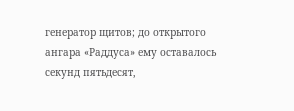генератор щитов; до открытого ангара «Раддуса» ему оставалось секунд пятьдесят,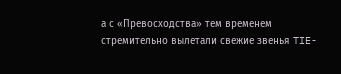а с «Превосходства» тем временем стремительно вылетали свежие звенья TIE-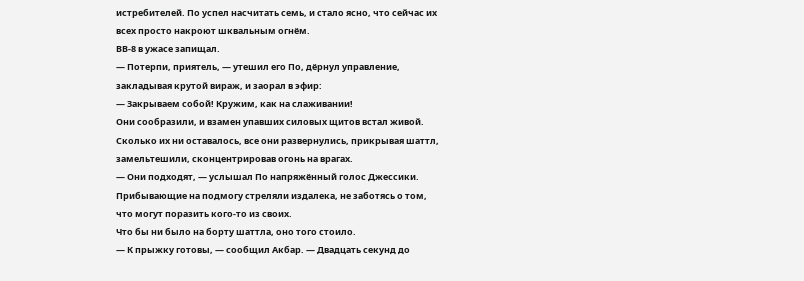истребителей. По успел насчитать семь, и стало ясно, что сейчас их всех просто накроют шквальным огнём.
ВВ-8 в ужасе запищал.
— Потерпи, приятель, — утешил его По, дёрнул управление, закладывая крутой вираж, и заорал в эфир:
— Закрываем собой! Кружим, как на слаживании!
Они сообразили, и взамен упавших силовых щитов встал живой. Сколько их ни оставалось, все они развернулись, прикрывая шаттл, замельтешили, сконцентрировав огонь на врагах.
— Они подходят, — услышал По напряжённый голос Джессики. Прибывающие на подмогу стреляли издалека, не заботясь о том, что могут поразить кого-то из своих.
Что бы ни было на борту шаттла, оно того стоило.
— К прыжку готовы, — сообщил Акбар. — Двадцать секунд до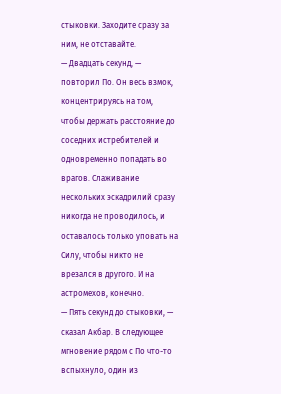стыковки. Заходите сразу за ним, не отставайте.
— Двадцать секунд, — повторил По. Он весь взмок, концентрируясь на том, чтобы держать расстояние до соседних истребителей и одновременно попадать во врагов. Слаживание нескольких эскадрилий сразу никогда не проводилось, и оставалось только уповать на Силу, чтобы никто не врезался в другого. И на астромехов, конечно.
— Пять секунд до стыковки, — сказал Акбар. В следующее мгновение рядом с По что-то вспыхнуло, один из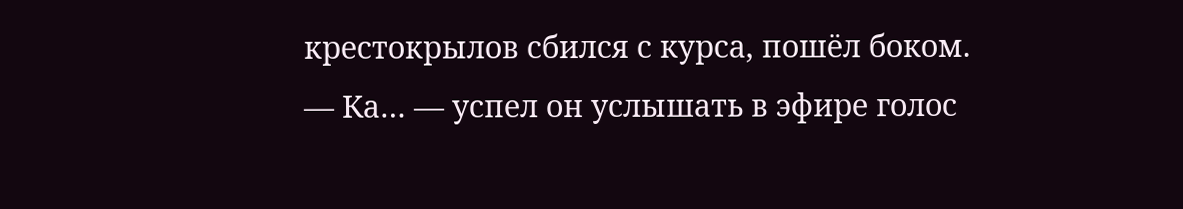крестокрылов сбился с курса, пошёл боком.
— Ка… — успел он услышать в эфире голос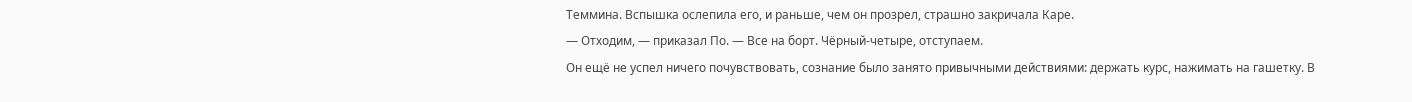Теммина. Вспышка ослепила его, и раньше, чем он прозрел, страшно закричала Каре.
— Отходим, — приказал По. — Все на борт. Чёрный-четыре, отступаем.
Он ещё не успел ничего почувствовать, сознание было занято привычными действиями: держать курс, нажимать на гашетку. В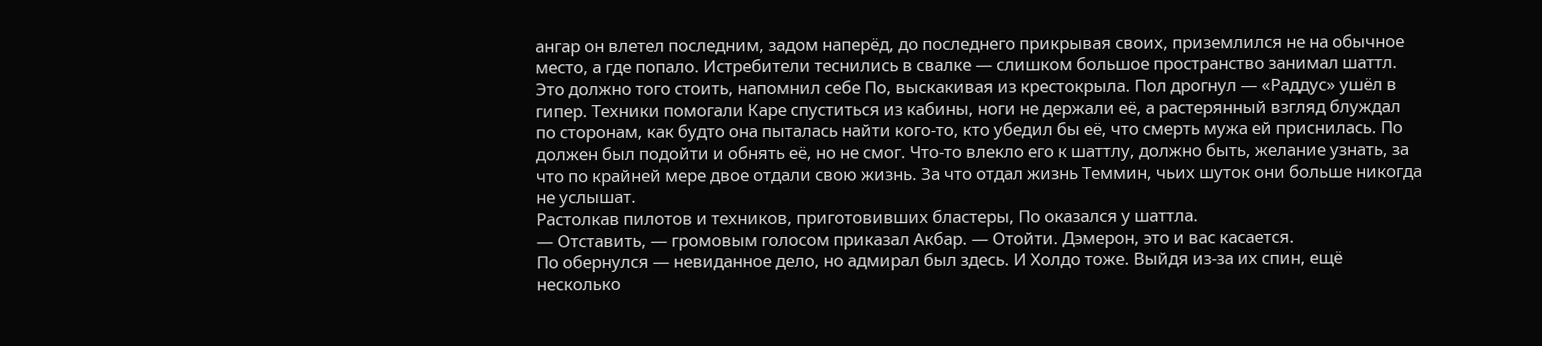ангар он влетел последним, задом наперёд, до последнего прикрывая своих, приземлился не на обычное место, а где попало. Истребители теснились в свалке — слишком большое пространство занимал шаттл.
Это должно того стоить, напомнил себе По, выскакивая из крестокрыла. Пол дрогнул — «Раддус» ушёл в гипер. Техники помогали Каре спуститься из кабины, ноги не держали её, а растерянный взгляд блуждал по сторонам, как будто она пыталась найти кого-то, кто убедил бы её, что смерть мужа ей приснилась. По должен был подойти и обнять её, но не смог. Что-то влекло его к шаттлу, должно быть, желание узнать, за что по крайней мере двое отдали свою жизнь. За что отдал жизнь Теммин, чьих шуток они больше никогда не услышат.
Растолкав пилотов и техников, приготовивших бластеры, По оказался у шаттла.
— Отставить, — громовым голосом приказал Акбар. — Отойти. Дэмерон, это и вас касается.
По обернулся — невиданное дело, но адмирал был здесь. И Холдо тоже. Выйдя из-за их спин, ещё несколько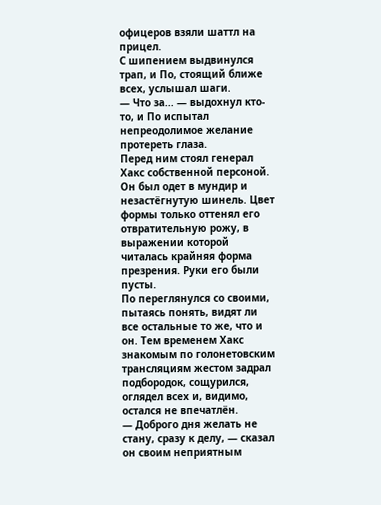офицеров взяли шаттл на прицел.
С шипением выдвинулся трап, и По, стоящий ближе всех, услышал шаги.
— Что за... — выдохнул кто-то, и По испытал непреодолимое желание протереть глаза.
Перед ним стоял генерал Хакс собственной персоной. Он был одет в мундир и незастёгнутую шинель. Цвет формы только оттенял его отвратительную рожу, в выражении которой читалась крайняя форма презрения. Руки его были пусты.
По переглянулся со своими, пытаясь понять, видят ли все остальные то же, что и он. Тем временем Хакс знакомым по голонетовским трансляциям жестом задрал подбородок, сощурился, оглядел всех и, видимо, остался не впечатлён.
— Доброго дня желать не стану, сразу к делу, — сказал он своим неприятным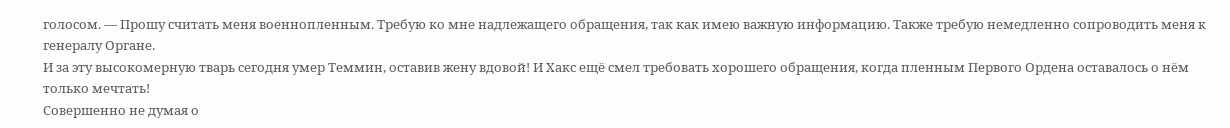голосом. — Прошу считать меня военнопленным. Требую ко мне надлежащего обращения, так как имею важную информацию. Также требую немедленно сопроводить меня к генералу Органе.
И за эту высокомерную тварь сегодня умер Теммин, оставив жену вдовой! И Хакс ещё смел требовать хорошего обращения, когда пленным Первого Ордена оставалось о нём только мечтать!
Совершенно не думая о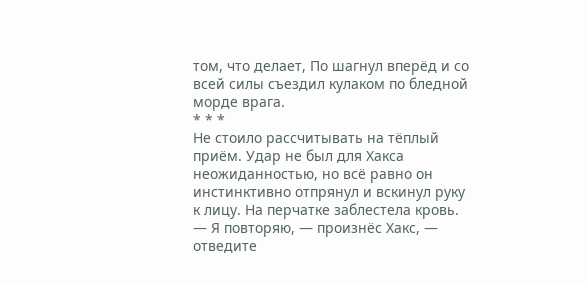том, что делает, По шагнул вперёд и со всей силы съездил кулаком по бледной морде врага.
* * *
Не стоило рассчитывать на тёплый приём. Удар не был для Хакса неожиданностью, но всё равно он инстинктивно отпрянул и вскинул руку к лицу. На перчатке заблестела кровь.
— Я повторяю, — произнёс Хакс, — отведите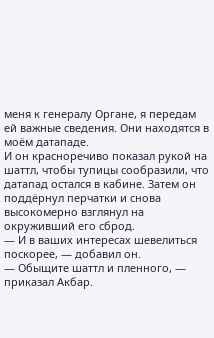меня к генералу Органе, я передам ей важные сведения. Они находятся в моём датападе.
И он красноречиво показал рукой на шаттл, чтобы тупицы сообразили, что датапад остался в кабине. Затем он поддёрнул перчатки и снова высокомерно взглянул на окруживший его сброд.
— И в ваших интересах шевелиться поскорее, — добавил он.
— Обыщите шаттл и пленного, — приказал Акбар.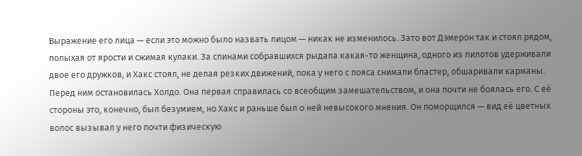Выражение его лица — если это можно было назвать лицом — никак не изменилось. Зато вот Дэмерон так и стоял рядом, полыхая от ярости и сжимая кулаки. За спинами собравшихся рыдала какая-то женщина, одного из пилотов удерживали двое его дружков, и Хакс стоял, не делая резких движений, пока у него с пояса снимали бластер, обшаривали карманы.
Перед ним остановилась Холдо. Она первая справилась со всеобщим замешательством, и она почти не боялась его. С её стороны это, конечно, был безумием, но Хакс и раньше был о ней невысокого мнения. Он поморщился — вид её цветных волос вызывал у него почти физическую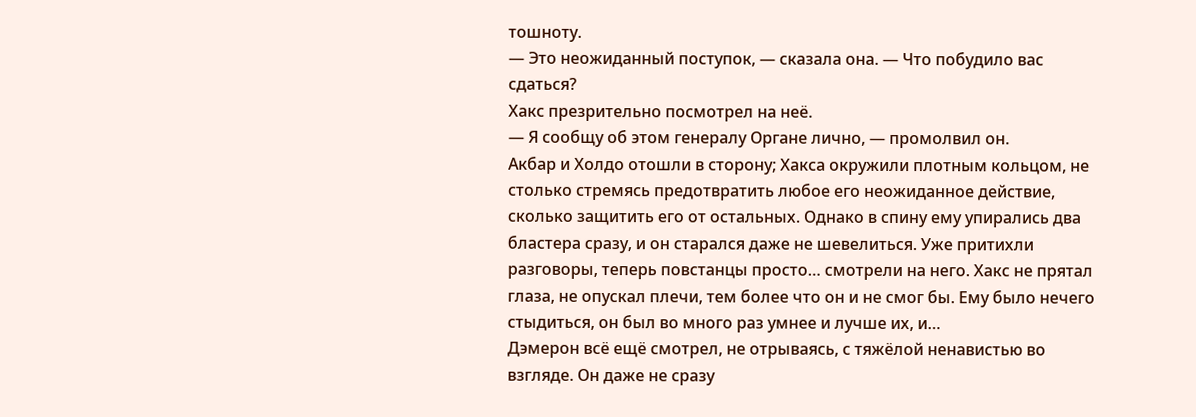тошноту.
— Это неожиданный поступок, — сказала она. — Что побудило вас сдаться?
Хакс презрительно посмотрел на неё.
— Я сообщу об этом генералу Органе лично, — промолвил он.
Акбар и Холдо отошли в сторону; Хакса окружили плотным кольцом, не столько стремясь предотвратить любое его неожиданное действие, сколько защитить его от остальных. Однако в спину ему упирались два бластера сразу, и он старался даже не шевелиться. Уже притихли разговоры, теперь повстанцы просто… смотрели на него. Хакс не прятал глаза, не опускал плечи, тем более что он и не смог бы. Ему было нечего стыдиться, он был во много раз умнее и лучше их, и…
Дэмерон всё ещё смотрел, не отрываясь, с тяжёлой ненавистью во взгляде. Он даже не сразу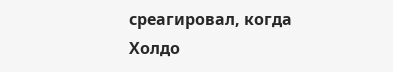среагировал, когда Холдо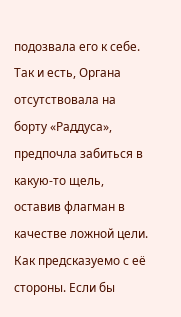подозвала его к себе.
Так и есть, Органа отсутствовала на борту «Раддуса», предпочла забиться в какую-то щель, оставив флагман в качестве ложной цели. Как предсказуемо с её стороны. Если бы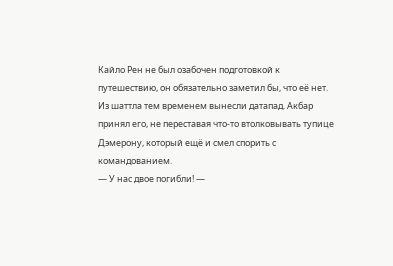Кайло Рен не был озабочен подготовкой к путешествию, он обязательно заметил бы, что её нет.
Из шаттла тем временем вынесли датапад. Акбар принял его, не переставая что-то втолковывать тупице Дэмерону, который ещё и смел спорить с командованием.
— У нас двое погибли! —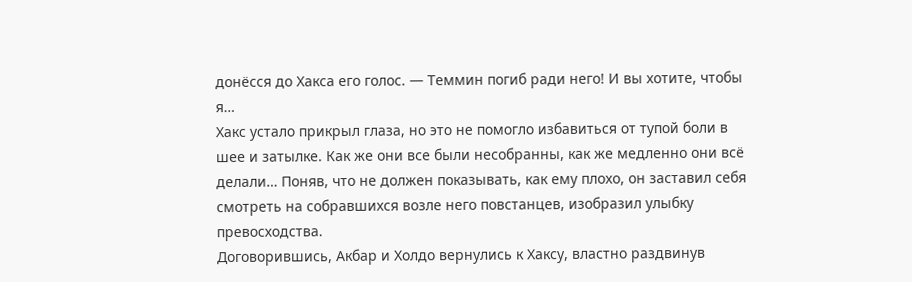донёсся до Хакса его голос. — Теммин погиб ради него! И вы хотите, чтобы я…
Хакс устало прикрыл глаза, но это не помогло избавиться от тупой боли в шее и затылке. Как же они все были несобранны, как же медленно они всё делали… Поняв, что не должен показывать, как ему плохо, он заставил себя смотреть на собравшихся возле него повстанцев, изобразил улыбку превосходства.
Договорившись, Акбар и Холдо вернулись к Хаксу, властно раздвинув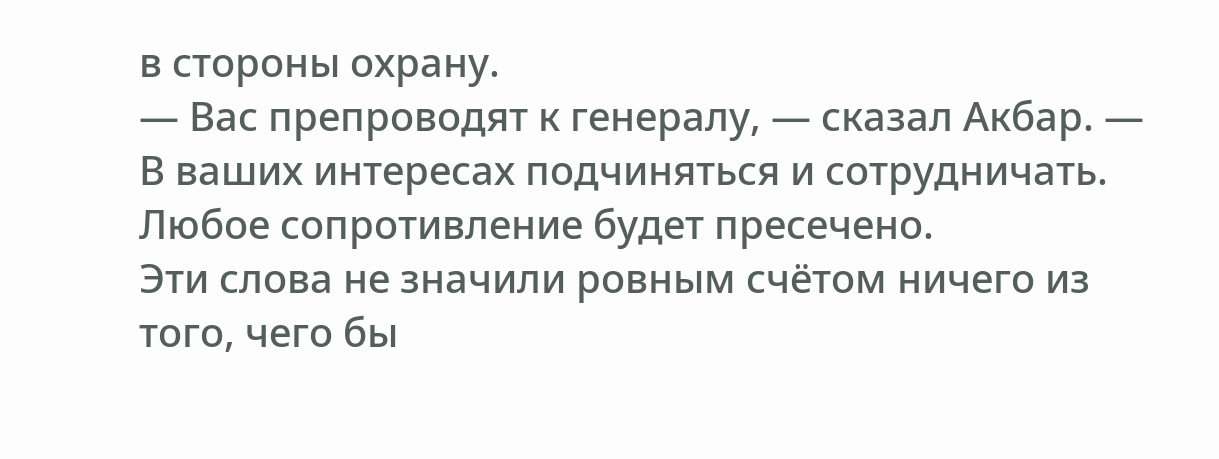в стороны охрану.
— Вас препроводят к генералу, — сказал Акбар. — В ваших интересах подчиняться и сотрудничать. Любое сопротивление будет пресечено.
Эти слова не значили ровным счётом ничего из того, чего бы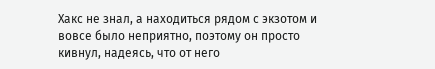Хакс не знал, а находиться рядом с экзотом и вовсе было неприятно, поэтому он просто кивнул, надеясь, что от него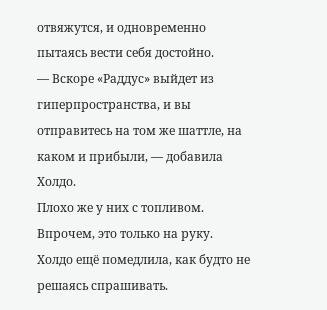отвяжутся, и одновременно пытаясь вести себя достойно.
— Вскоре «Раддус» выйдет из гиперпространства, и вы отправитесь на том же шаттле, на каком и прибыли, — добавила Холдо.
Плохо же у них с топливом. Впрочем, это только на руку.
Холдо ещё помедлила, как будто не решаясь спрашивать.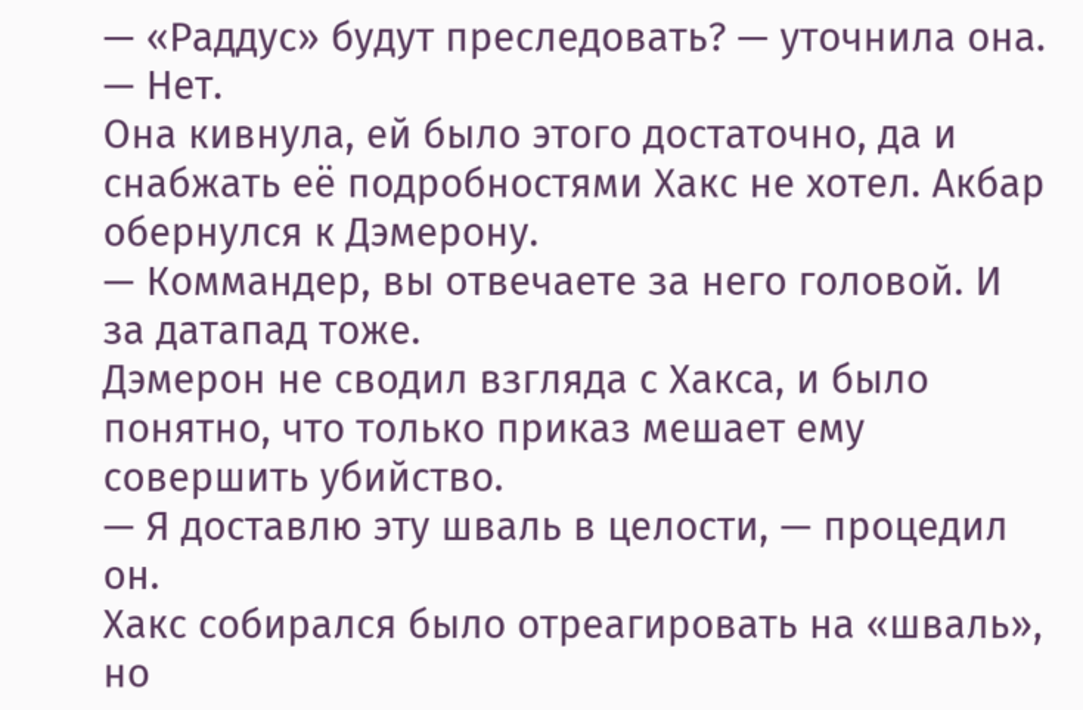— «Раддус» будут преследовать? — уточнила она.
— Нет.
Она кивнула, ей было этого достаточно, да и снабжать её подробностями Хакс не хотел. Акбар обернулся к Дэмерону.
— Коммандер, вы отвечаете за него головой. И за датапад тоже.
Дэмерон не сводил взгляда с Хакса, и было понятно, что только приказ мешает ему совершить убийство.
— Я доставлю эту шваль в целости, — процедил он.
Хакс собирался было отреагировать на «шваль», но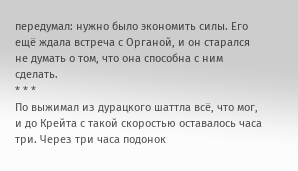передумал: нужно было экономить силы. Его ещё ждала встреча с Органой, и он старался не думать о том, что она способна с ним сделать.
* * *
По выжимал из дурацкого шаттла всё, что мог, и до Крейта с такой скоростью оставалось часа три. Через три часа подонок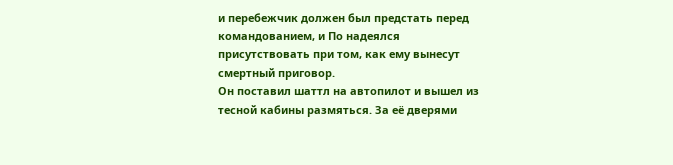и перебежчик должен был предстать перед командованием, и По надеялся присутствовать при том, как ему вынесут смертный приговор.
Он поставил шаттл на автопилот и вышел из тесной кабины размяться. За её дверями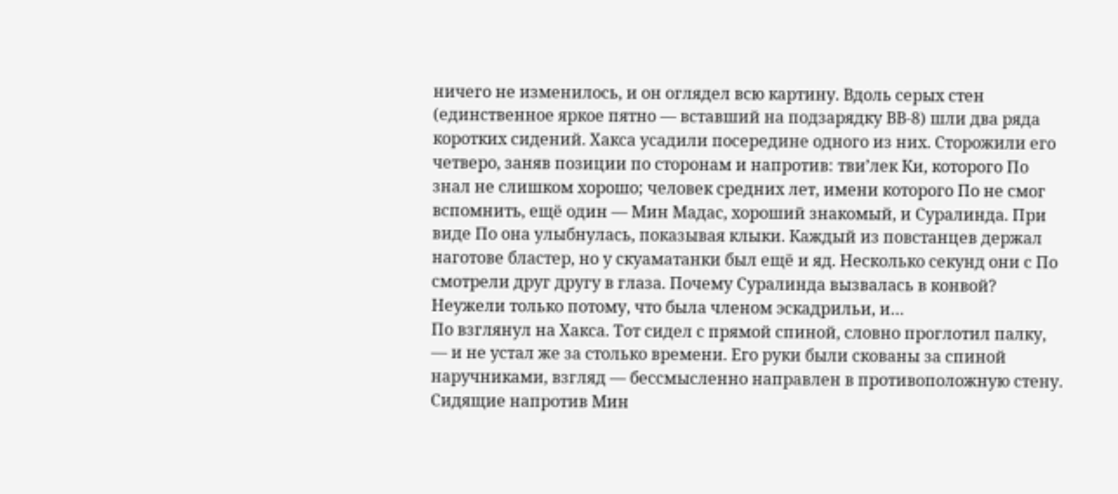ничего не изменилось, и он оглядел всю картину. Вдоль серых стен (единственное яркое пятно — вставший на подзарядку ВВ-8) шли два ряда коротких сидений. Хакса усадили посередине одного из них. Сторожили его четверо, заняв позиции по сторонам и напротив: тви’лек Ки, которого По знал не слишком хорошо; человек средних лет, имени которого По не смог вспомнить, ещё один — Мин Мадас, хороший знакомый, и Суралинда. При виде По она улыбнулась, показывая клыки. Каждый из повстанцев держал наготове бластер, но у скуаматанки был ещё и яд. Несколько секунд они с По смотрели друг другу в глаза. Почему Суралинда вызвалась в конвой? Неужели только потому, что была членом эскадрильи, и…
По взглянул на Хакса. Тот сидел с прямой спиной, словно проглотил палку, — и не устал же за столько времени. Его руки были скованы за спиной наручниками, взгляд — бессмысленно направлен в противоположную стену. Сидящие напротив Мин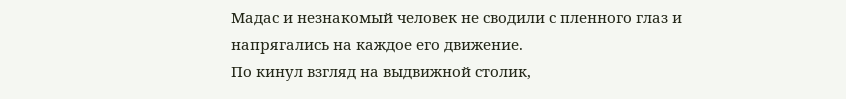Мадас и незнакомый человек не сводили с пленного глаз и напрягались на каждое его движение.
По кинул взгляд на выдвижной столик,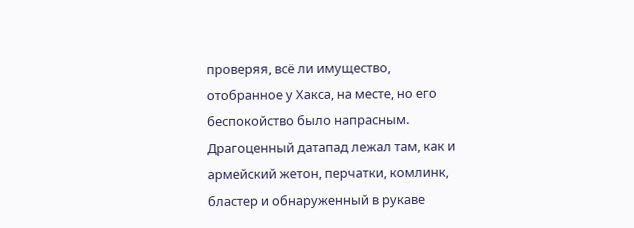проверяя, всё ли имущество, отобранное у Хакса, на месте, но его беспокойство было напрасным. Драгоценный датапад лежал там, как и армейский жетон, перчатки, комлинк, бластер и обнаруженный в рукаве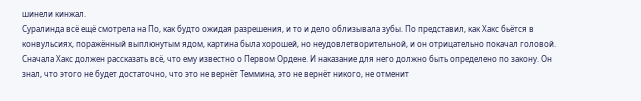шинели кинжал.
Суралинда всё ещё смотрела на По, как будто ожидая разрешения, и то и дело облизывала зубы. По представил, как Хакс бьётся в конвульсиях, поражённый выплюнутым ядом, картина была хорошей, но неудовлетворительной, и он отрицательно покачал головой. Сначала Хакс должен рассказать всё, что ему известно о Первом Ордене. И наказание для него должно быть определено по закону. Он знал, что этого не будет достаточно, что это не вернёт Теммина, это не вернёт никого, не отменит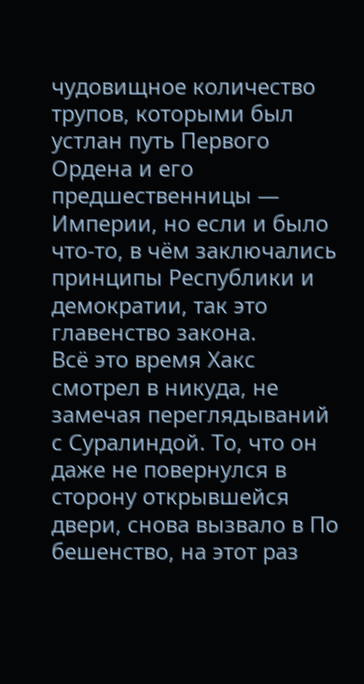чудовищное количество трупов, которыми был устлан путь Первого Ордена и его предшественницы — Империи, но если и было что-то, в чём заключались принципы Республики и демократии, так это главенство закона.
Всё это время Хакс смотрел в никуда, не замечая переглядываний с Суралиндой. То, что он даже не повернулся в сторону открывшейся двери, снова вызвало в По бешенство, на этот раз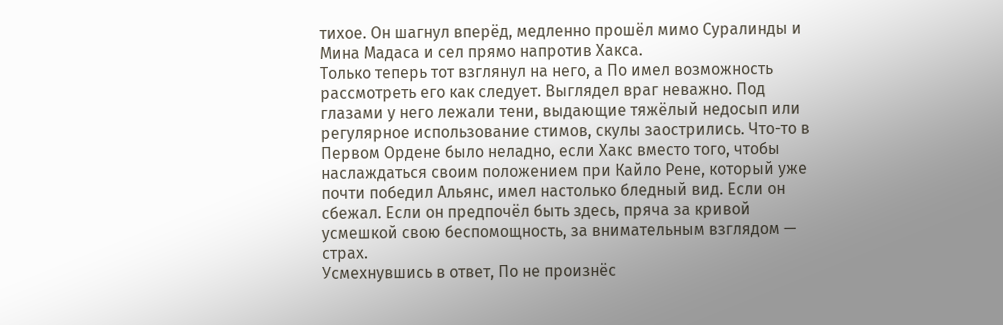тихое. Он шагнул вперёд, медленно прошёл мимо Суралинды и Мина Мадаса и сел прямо напротив Хакса.
Только теперь тот взглянул на него, а По имел возможность рассмотреть его как следует. Выглядел враг неважно. Под глазами у него лежали тени, выдающие тяжёлый недосып или регулярное использование стимов, скулы заострились. Что-то в Первом Ордене было неладно, если Хакс вместо того, чтобы наслаждаться своим положением при Кайло Рене, который уже почти победил Альянс, имел настолько бледный вид. Если он сбежал. Если он предпочёл быть здесь, пряча за кривой усмешкой свою беспомощность, за внимательным взглядом — страх.
Усмехнувшись в ответ, По не произнёс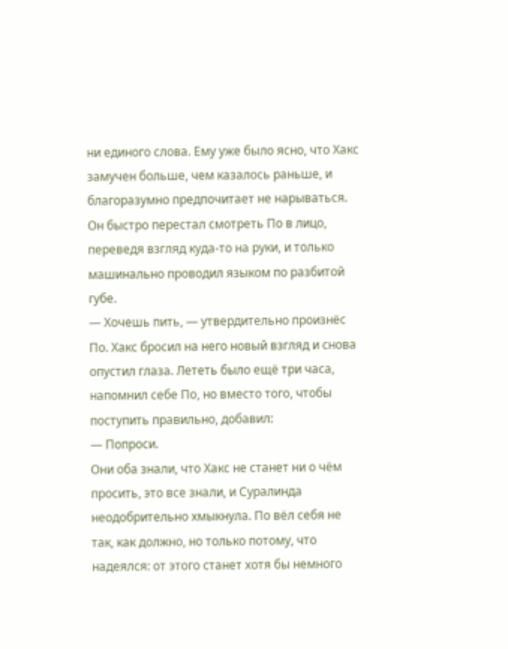ни единого слова. Ему уже было ясно, что Хакс замучен больше, чем казалось раньше, и благоразумно предпочитает не нарываться. Он быстро перестал смотреть По в лицо, переведя взгляд куда-то на руки, и только машинально проводил языком по разбитой губе.
— Хочешь пить, — утвердительно произнёс По. Хакс бросил на него новый взгляд и снова опустил глаза. Лететь было ещё три часа, напомнил себе По, но вместо того, чтобы поступить правильно, добавил:
— Попроси.
Они оба знали, что Хакс не станет ни о чём просить, это все знали, и Суралинда неодобрительно хмыкнула. По вёл себя не так, как должно, но только потому, что надеялся: от этого станет хотя бы немного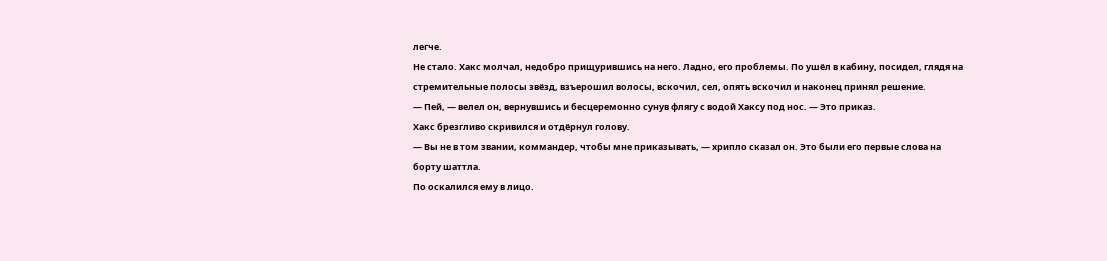легче.
Не стало. Хакс молчал, недобро прищурившись на него. Ладно, его проблемы. По ушёл в кабину, посидел, глядя на стремительные полосы звёзд, взъерошил волосы, вскочил, сел, опять вскочил и наконец принял решение.
— Пей, — велел он, вернувшись и бесцеремонно сунув флягу с водой Хаксу под нос. — Это приказ.
Хакс брезгливо скривился и отдёрнул голову.
— Вы не в том звании, коммандер, чтобы мне приказывать, — хрипло сказал он. Это были его первые слова на борту шаттла.
По оскалился ему в лицо.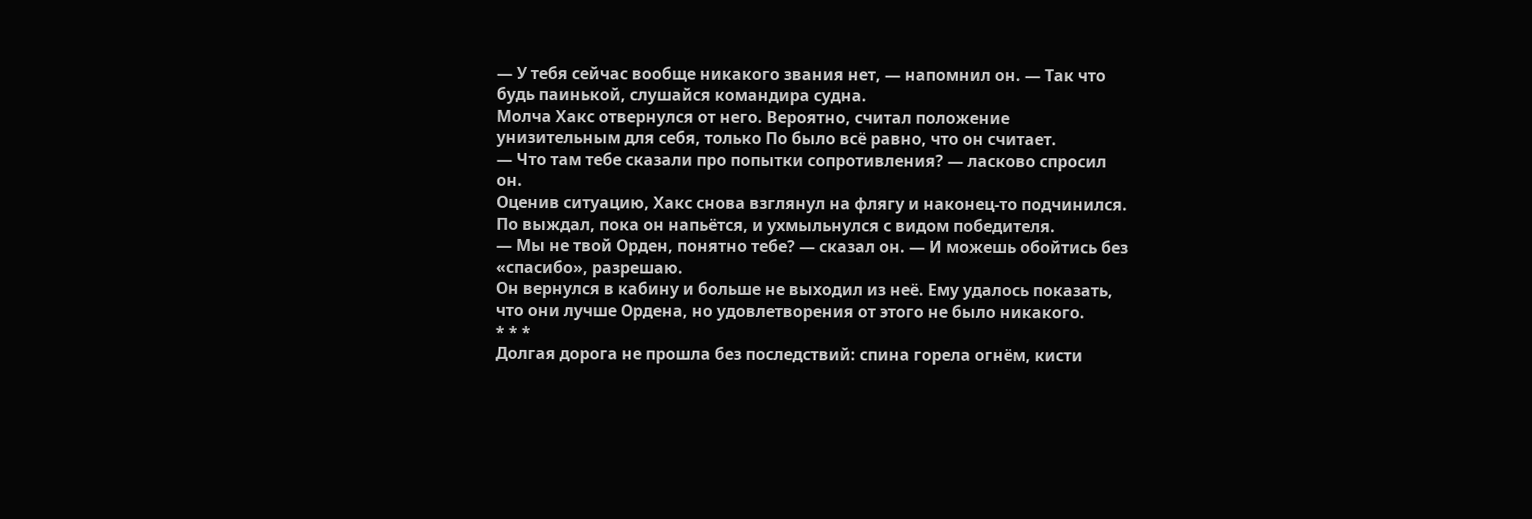— У тебя сейчас вообще никакого звания нет, — напомнил он. — Так что будь паинькой, слушайся командира судна.
Молча Хакс отвернулся от него. Вероятно, считал положение унизительным для себя, только По было всё равно, что он считает.
— Что там тебе сказали про попытки сопротивления? — ласково спросил он.
Оценив ситуацию, Хакс снова взглянул на флягу и наконец-то подчинился. По выждал, пока он напьётся, и ухмыльнулся с видом победителя.
— Мы не твой Орден, понятно тебе? — сказал он. — И можешь обойтись без «спасибо», разрешаю.
Он вернулся в кабину и больше не выходил из неё. Ему удалось показать, что они лучше Ордена, но удовлетворения от этого не было никакого.
* * *
Долгая дорога не прошла без последствий: спина горела огнём, кисти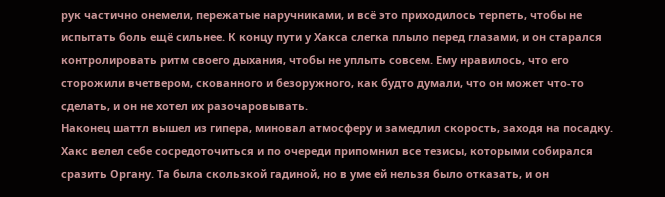рук частично онемели, пережатые наручниками, и всё это приходилось терпеть, чтобы не испытать боль ещё сильнее. К концу пути у Хакса слегка плыло перед глазами, и он старался контролировать ритм своего дыхания, чтобы не уплыть совсем. Ему нравилось, что его сторожили вчетвером, скованного и безоружного, как будто думали, что он может что-то сделать, и он не хотел их разочаровывать.
Наконец шаттл вышел из гипера, миновал атмосферу и замедлил скорость, заходя на посадку. Хакс велел себе сосредоточиться и по очереди припомнил все тезисы, которыми собирался сразить Органу. Та была скользкой гадиной, но в уме ей нельзя было отказать, и он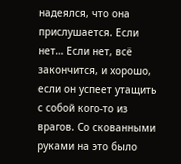надеялся, что она прислушается. Если нет… Если нет, всё закончится, и хорошо, если он успеет утащить с собой кого-то из врагов. Со скованными руками на это было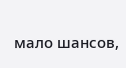мало шансов,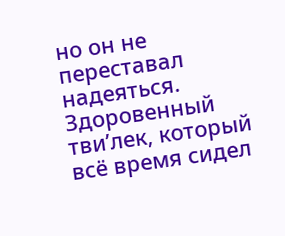но он не переставал надеяться.
Здоровенный тви’лек, который всё время сидел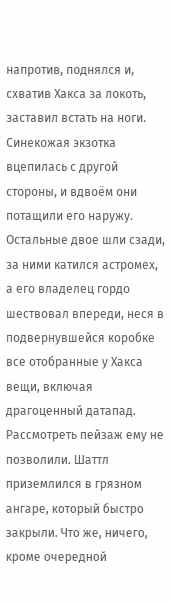напротив, поднялся и, схватив Хакса за локоть, заставил встать на ноги. Синекожая экзотка вцепилась с другой стороны, и вдвоём они потащили его наружу. Остальные двое шли сзади, за ними катился астромех, а его владелец гордо шествовал впереди, неся в подвернувшейся коробке все отобранные у Хакса вещи, включая драгоценный датапад.
Рассмотреть пейзаж ему не позволили. Шаттл приземлился в грязном ангаре, который быстро закрыли. Что же, ничего, кроме очередной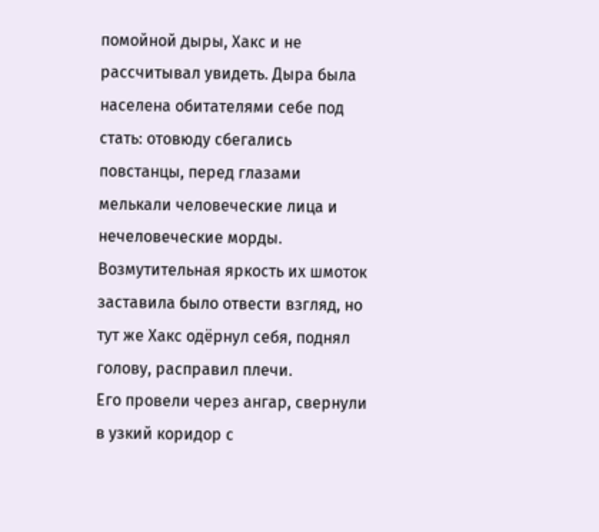помойной дыры, Хакс и не рассчитывал увидеть. Дыра была населена обитателями себе под стать: отовюду сбегались повстанцы, перед глазами мелькали человеческие лица и нечеловеческие морды. Возмутительная яркость их шмоток заставила было отвести взгляд, но тут же Хакс одёрнул себя, поднял голову, расправил плечи.
Его провели через ангар, свернули в узкий коридор с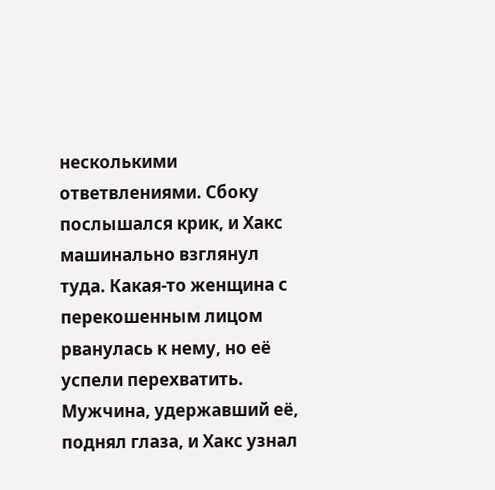несколькими ответвлениями. Сбоку послышался крик, и Хакс машинально взглянул туда. Какая-то женщина с перекошенным лицом рванулась к нему, но её успели перехватить. Мужчина, удержавший её, поднял глаза, и Хакс узнал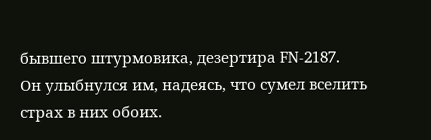бывшего штурмовика, дезертира FN-2187.
Он улыбнулся им, надеясь, что сумел вселить страх в них обоих.